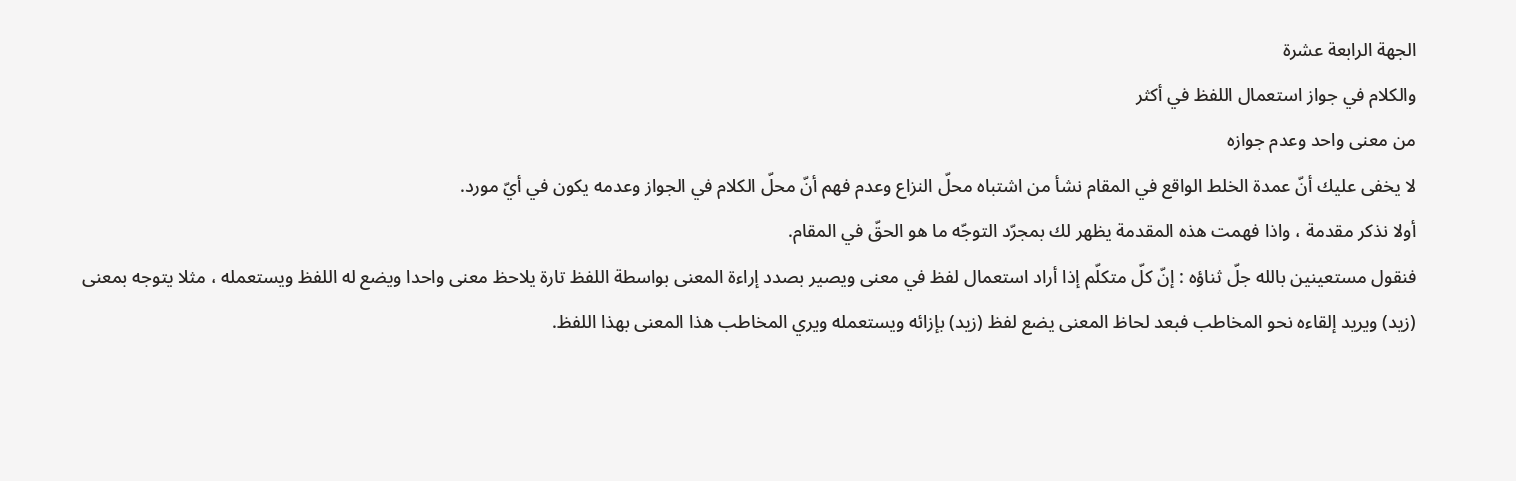الجهة الرابعة عشرة
والكلام في جواز استعمال اللفظ في أكثر
من معنى واحد وعدم جوازه
لا يخفى عليك أنّ عمدة الخلط الواقع في المقام نشأ من اشتباه محلّ النزاع وعدم فهم أنّ محلّ الكلام في الجواز وعدمه يكون في أيّ مورد.
أولا نذكر مقدمة ، واذا فهمت هذه المقدمة يظهر لك بمجرّد التوجّه ما هو الحقّ في المقام.
فنقول مستعينين بالله جلّ ثناؤه : إنّ كلّ متكلّم إذا أراد استعمال لفظ في معنى ويصير بصدد إراءة المعنى بواسطة اللفظ تارة يلاحظ معنى واحدا ويضع له اللفظ ويستعمله ، مثلا يتوجه بمعنى (زيد) ويريد إلقاءه نحو المخاطب فبعد لحاظ المعنى يضع لفظ (زيد) بإزائه ويستعمله ويري المخاطب هذا المعنى بهذا اللفظ.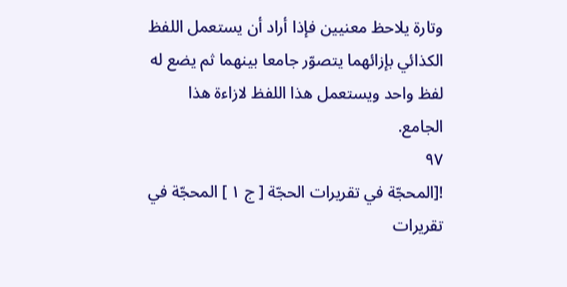وتارة يلاحظ معنيين فإذا أراد أن يستعمل اللفظ الكذائي بإزائهما يتصوّر جامعا بينهما ثم يضع له لفظ واحد ويستعمل هذا اللفظ لازاءة هذا الجامع.
٩٧
![المحجّة في تقريرات الحجّة [ ج ١ ] المحجّة في تقريرات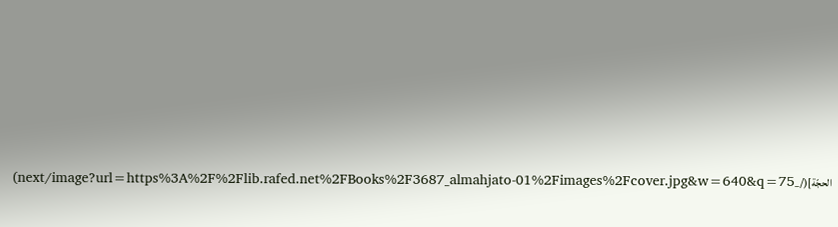الحجّة](/_next/image?url=https%3A%2F%2Flib.rafed.net%2FBooks%2F3687_almahjato-01%2Fimages%2Fcover.jpg&w=640&q=75)